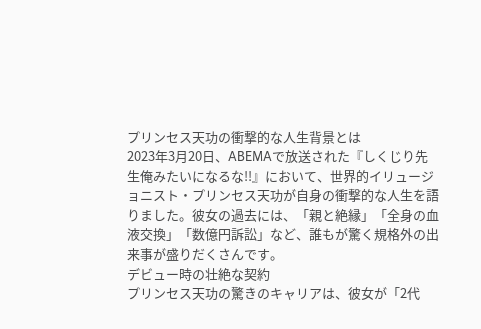プリンセス天功の衝撃的な人生背景とは
2023年3月20日、ABEMAで放送された『しくじり先生俺みたいになるな!!』において、世界的イリュージョニスト・プリンセス天功が自身の衝撃的な人生を語りました。彼女の過去には、「親と絶縁」「全身の血液交換」「数億円訴訟」など、誰もが驚く規格外の出来事が盛りだくさんです。
デビュー時の壮絶な契約
プリンセス天功の驚きのキャリアは、彼女が「2代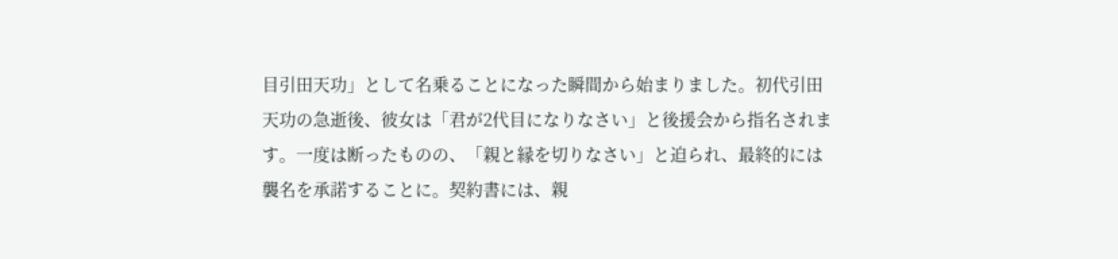目引田天功」として名乗ることになった瞬間から始まりました。初代引田天功の急逝後、彼女は「君が2代目になりなさい」と後援会から指名されます。一度は断ったものの、「親と縁を切りなさい」と迫られ、最終的には襲名を承諾することに。契約書には、親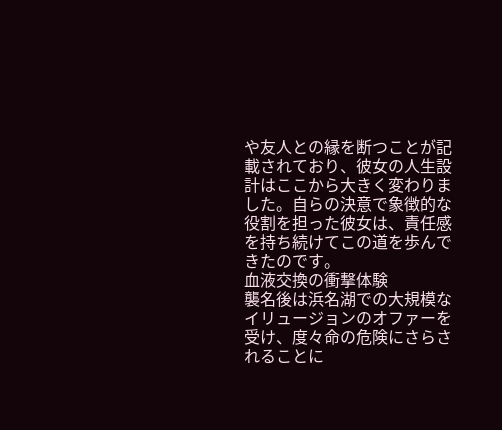や友人との縁を断つことが記載されており、彼女の人生設計はここから大きく変わりました。自らの決意で象徴的な役割を担った彼女は、責任感を持ち続けてこの道を歩んできたのです。
血液交換の衝撃体験
襲名後は浜名湖での大規模なイリュージョンのオファーを受け、度々命の危険にさらされることに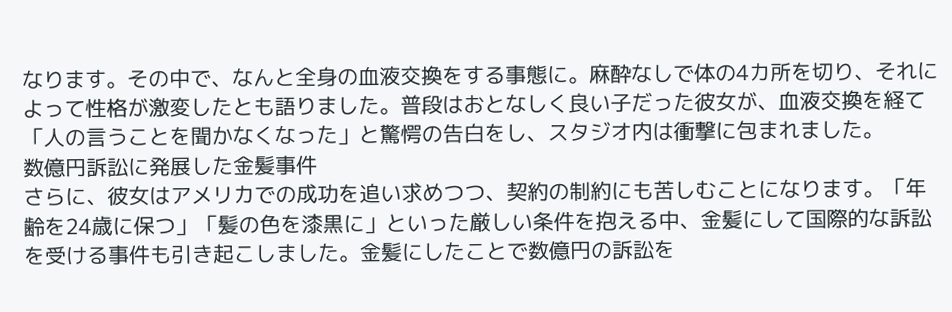なります。その中で、なんと全身の血液交換をする事態に。麻酔なしで体の4カ所を切り、それによって性格が激変したとも語りました。普段はおとなしく良い子だった彼女が、血液交換を経て「人の言うことを聞かなくなった」と驚愕の告白をし、スタジオ内は衝撃に包まれました。
数億円訴訟に発展した金髪事件
さらに、彼女はアメリカでの成功を追い求めつつ、契約の制約にも苦しむことになります。「年齢を24歳に保つ」「髪の色を漆黒に」といった厳しい条件を抱える中、金髪にして国際的な訴訟を受ける事件も引き起こしました。金髪にしたことで数億円の訴訟を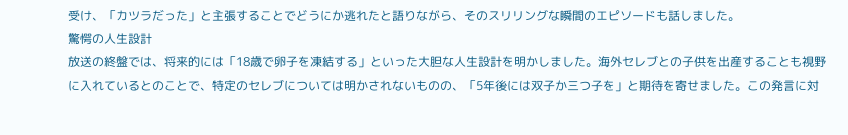受け、「カツラだった」と主張することでどうにか逃れたと語りながら、そのスリリングな瞬間のエピソードも話しました。
驚愕の人生設計
放送の終盤では、将来的には「18歳で卵子を凍結する」といった大胆な人生設計を明かしました。海外セレブとの子供を出産することも視野に入れているとのことで、特定のセレブについては明かされないものの、「5年後には双子か三つ子を」と期待を寄せました。この発言に対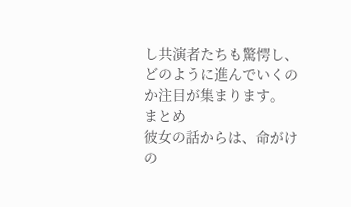し共演者たちも驚愕し、どのように進んでいくのか注目が集まります。
まとめ
彼女の話からは、命がけの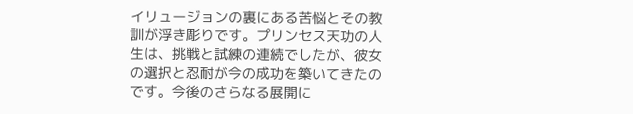イリュージョンの裏にある苦悩とその教訓が浮き彫りです。プリンセス天功の人生は、挑戦と試練の連続でしたが、彼女の選択と忍耐が今の成功を築いてきたのです。今後のさらなる展開に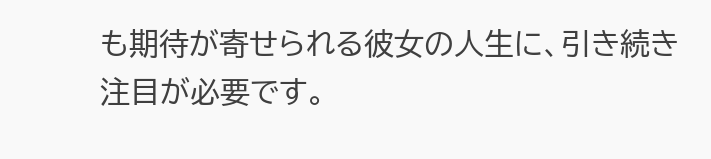も期待が寄せられる彼女の人生に、引き続き注目が必要です。